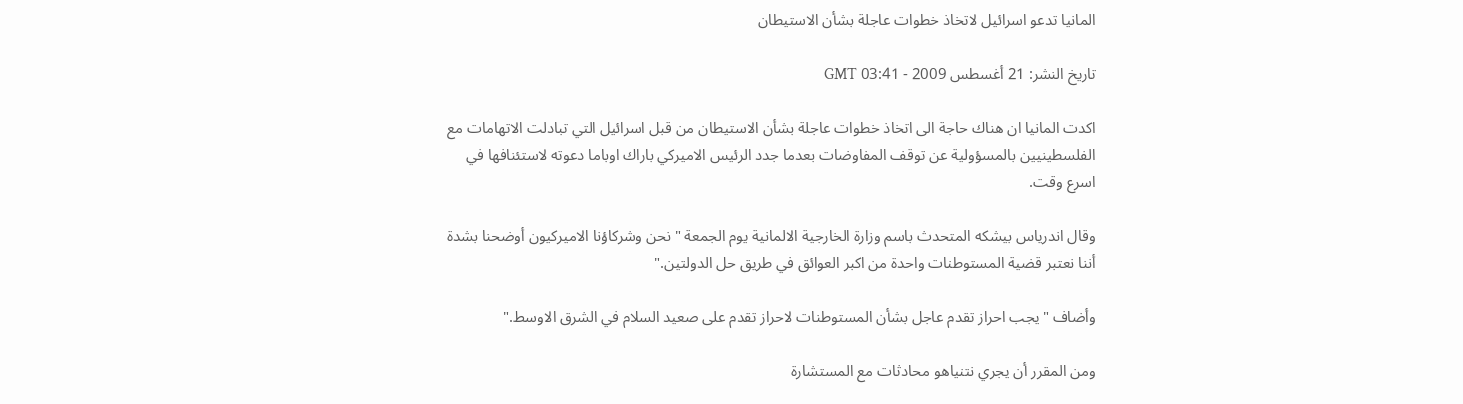المانيا تدعو اسرائيل لاتخاذ خطوات عاجلة بشأن الاستيطان

تاريخ النشر: 21 أغسطس 2009 - 03:41 GMT

اكدت المانيا ان هناك حاجة الى اتخاذ خطوات عاجلة بشأن الاستيطان من قبل اسرائيل التي تبادلت الاتهامات مع الفلسطينيين بالمسؤولية عن توقف المفاوضات بعدما جدد الرئيس الاميركي باراك اوباما دعوته لاستئنافها في اسرع وقت.

وقال اندرياس بيشكه المتحدث باسم وزارة الخارجية الالمانية يوم الجمعة "نحن وشركاؤنا الاميركيون أوضحنا بشدة أننا نعتبر قضية المستوطنات واحدة من اكبر العوائق في طريق حل الدولتين."

وأضاف "يجب احراز تقدم عاجل بشأن المستوطنات لاحراز تقدم على صعيد السلام في الشرق الاوسط."

ومن المقرر أن يجري نتنياهو محادثات مع المستشارة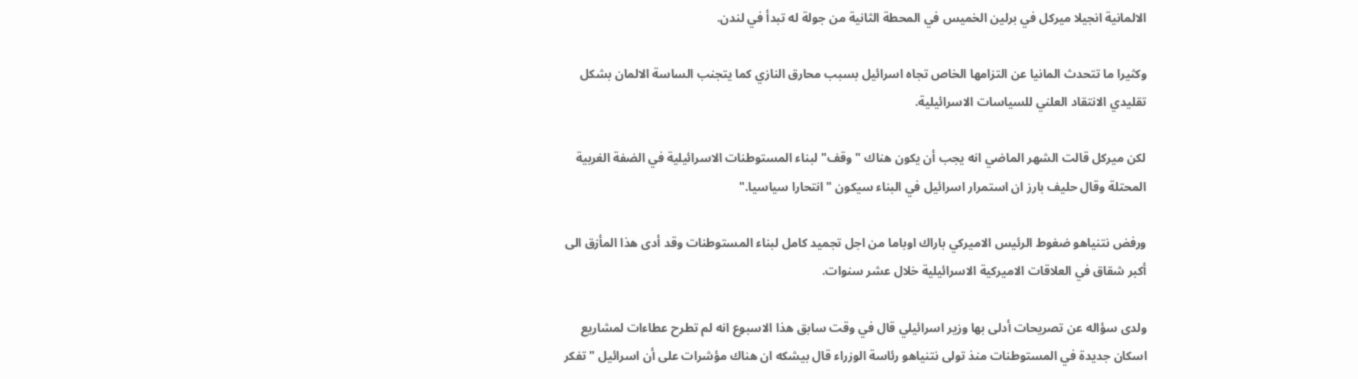الالمانية انجيلا ميركل في برلين الخميس في المحطة الثانية من جولة له تبدأ في لندن.

وكثيرا ما تتحدث المانيا عن التزامها الخاص تجاه اسرائيل بسبب محارق النازي كما يتجنب الساسة الالمان بشكل تقليدي الانتقاد العلني للسياسات الاسرائيلية.

لكن ميركل قالت الشهر الماضي انه يجب أن يكون هناك "وقف" لبناء المستوطنات الاسرائيلية في الضفة الغربية المحتلة وقال حليف بارز ان استمرار اسرائيل في البناء سيكون "انتحارا سياسيا."

ورفض نتنياهو ضغوط الرئيس الاميركي باراك اوباما من اجل تجميد كامل لبناء المستوطنات وقد أدى هذا المأزق الى أكبر شقاق في العلاقات الاميركية الاسرائيلية خلال عشر سنوات.

ولدى سؤاله عن تصريحات أدلى بها وزير اسرائيلي قال في وقت سابق هذا الاسبوع انه لم تطرح عطاءات لمشاريع اسكان جديدة في المستوطنات منذ تولى نتنياهو رئاسة الوزراء قال بيشكه ان هناك مؤشرات على أن اسرائيل "تفكر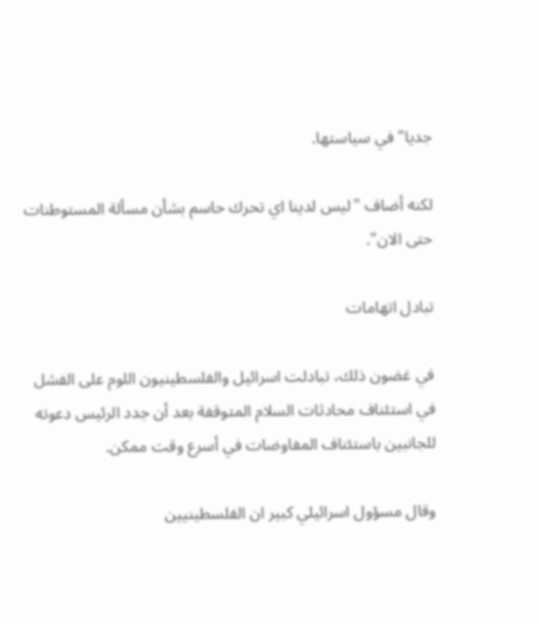جديا" في سياستها.

لكنه أضاف "ليس لدينا اي تحرك حاسم بشأن مسألة المستوطنات حتى الان".

تبادل اتهامات

في غضون ذلك، تبادلت اسرائيل والفلسطينيون اللوم على الفشل في استئناف محادثات السلام المتوقفة بعد أن جدد الرئيس دعوته للجانبين باستئناف المفاوضات في أسرع وقت ممكن.

وقال مسؤول اسرائيلي كبير ان الفلسطينيين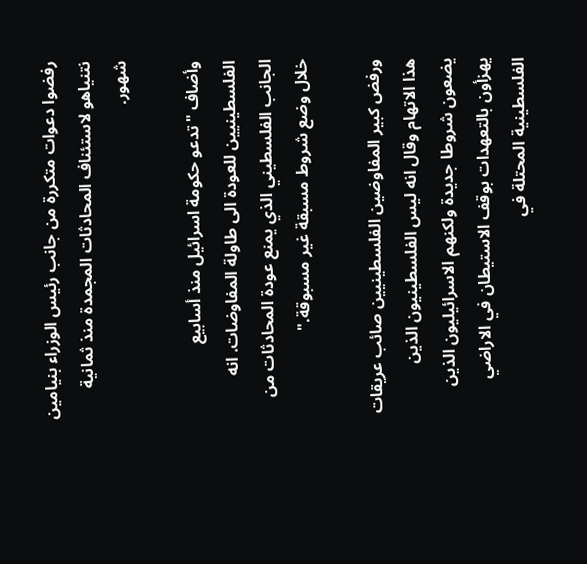رفضوا دعوات متكررة من جانب رئيس الوزراء بنيامين نتنياهو لاستئناف المحادثات المجمدة منذ ثمانية شهور.

وأضاف "تدعو حكومة اسرائيل منذ أسابيع الفلسطينيين للعودة الى طاولة المفاوضات. انه الجانب الفلسطيني الذي يمنع عودة المحادثات من خلال وضع شروط مسبقة غير مسبوقة."

ورفض كبير المفاوضين الفلسطينيين صائب عريقات هذا الاتهام وقال انه ليس الفلسطينيون الذين يضعون شروطا جديدة ولكنهم الاسرائيليون الذين يهزأون بالتعهدات بوقف الاستيطان في الاراضي الفلسطينية المحتلة في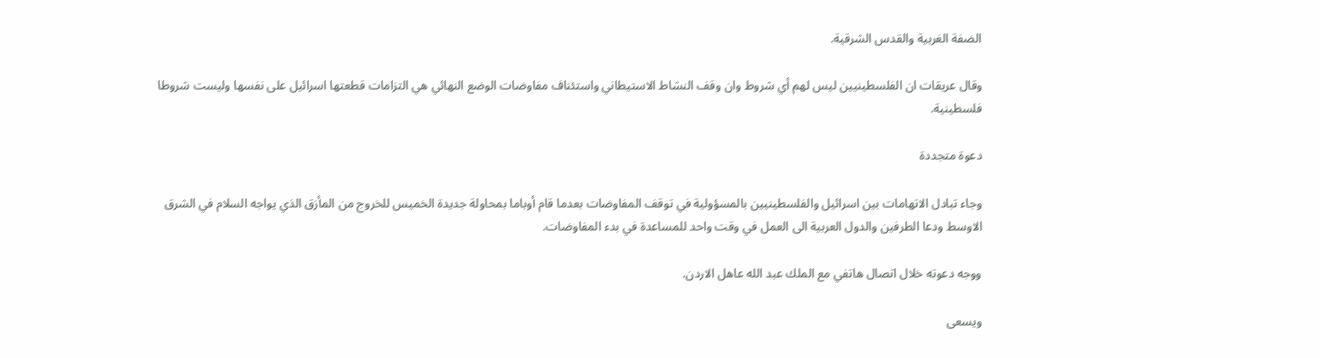الضفة الغربية والقدس الشرقية.

وقال عريقات ان الفلسطينيين ليس لهم أي شروط وان وقف النشاط الاستيطاني واستئناف مفاوضات الوضع النهائي هي التزامات قطعتها اسرائيل على نفسها وليست شروطا فلسطينية.

دعوة متجددة

وجاء تبادل الاتهامات بين اسرائيل والفلسطينيين بالمسؤولية في توقف المفاوضات بعدما قام أوباما بمحاولة جديدة الخميس للخروج من المأزق الذي يواجه السلام في الشرق الاوسط ودعا الطرفين والدول العربية الى العمل في وقت واحد للمساعدة في بدء المفاوضات.

ووجه دعوته خلال اتصال هاتفي مع الملك عبد الله عاهل الاردن.

ويسعى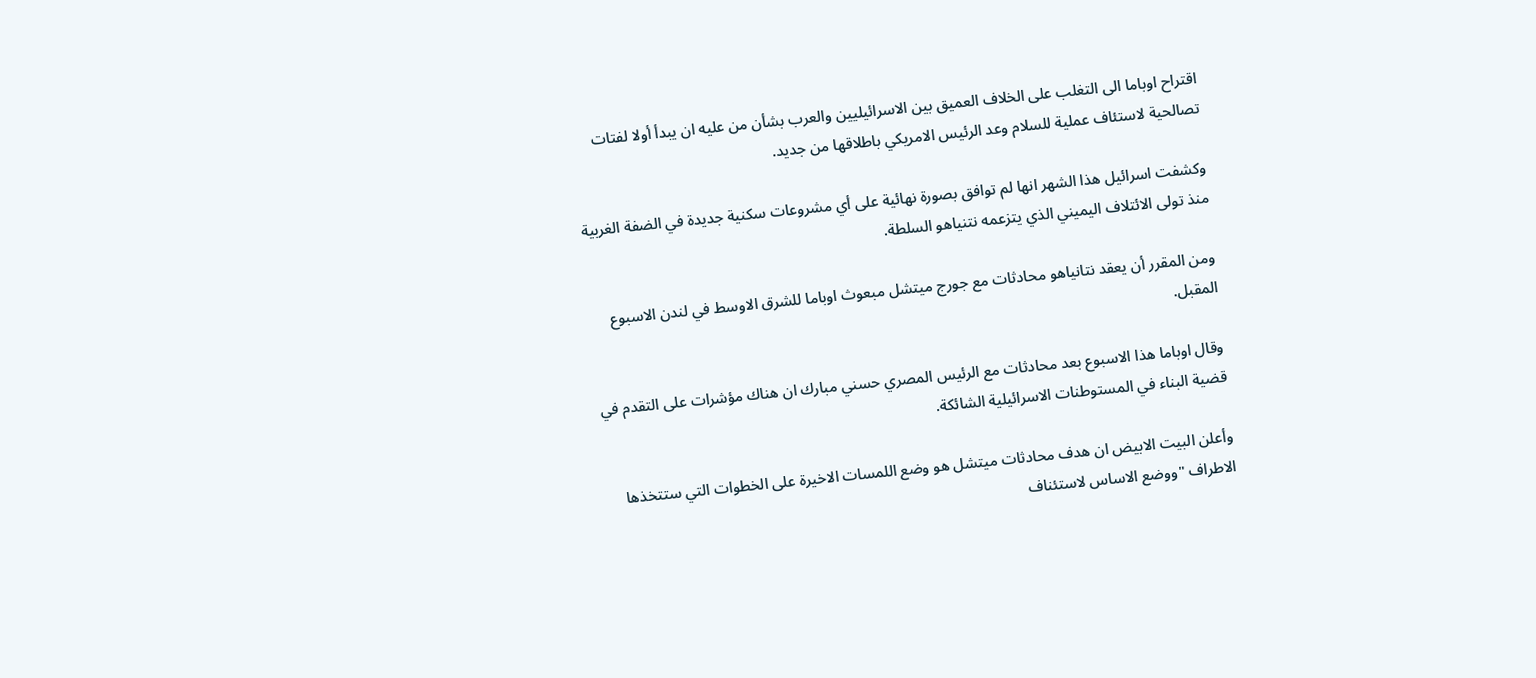اقتراح اوباما الى التغلب على الخلاف العميق بين الاسرائيليين والعرب بشأن من عليه ان يبدأ أولا لفتات تصالحية لاستئاف عملية للسلام وعد الرئيس الامريكي باطلاقها من جديد.

وكشفت اسرائيل هذا الشهر انها لم توافق بصورة نهائية على أي مشروعات سكنية جديدة في الضفة الغربية منذ تولى الائتلاف اليميني الذي يتزعمه نتنياهو السلطة.

ومن المقرر أن يعقد نتانياهو محادثات مع جورج ميتشل مبعوث اوباما للشرق الاوسط في لندن الاسبوع المقبل.

وقال اوباما هذا الاسبوع بعد محادثات مع الرئيس المصري حسني مبارك ان هناك مؤشرات على التقدم في قضية البناء في المستوطنات الاسرائيلية الشائكة.

وأعلن البيت الابيض ان هدف محادثات ميتشل هو وضع اللمسات الاخيرة على الخطوات التي ستتخذها الاطراف "ووضع الاساس لاستئناف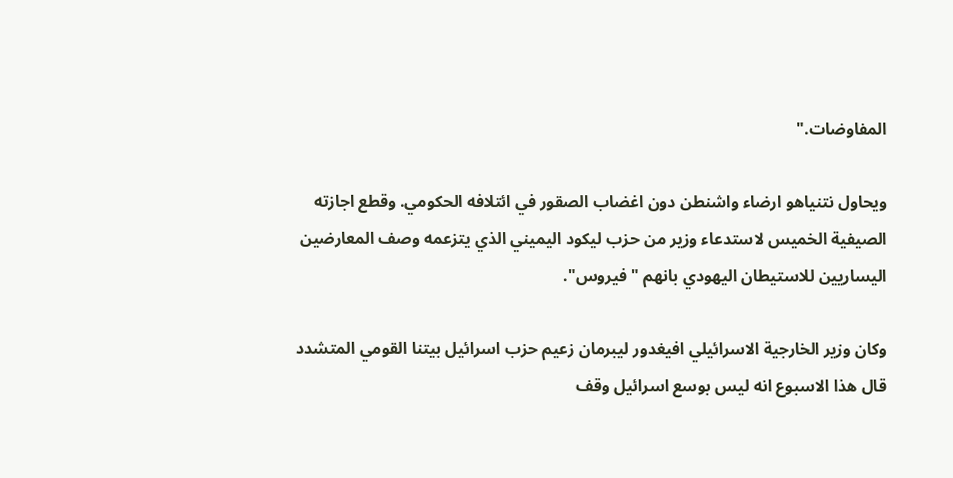المفاوضات."

ويحاول نتنياهو ارضاء واشنطن دون اغضاب الصقور في ائتلافه الحكومي. وقطع اجازته الصيفية الخميس لاستدعاء وزير من حزب ليكود اليميني الذي يتزعمه وصف المعارضين اليساريين للاستيطان اليهودي بانهم "فيروس".

وكان وزير الخارجية الاسرائيلي افيغدور ليبرمان زعيم حزب اسرائيل بيتنا القومي المتشدد قال هذا الاسبوع انه ليس بوسع اسرائيل وقف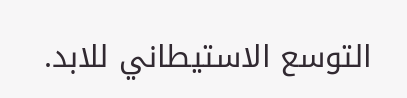التوسع الاستيطاني للابد.